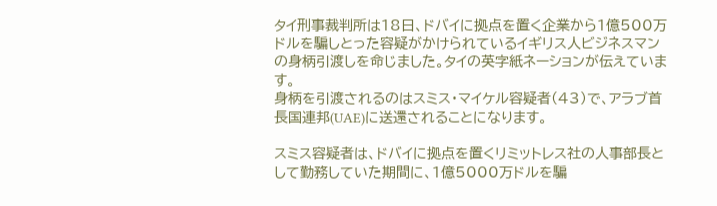タイ刑事裁判所は18日、ドバイに拠点を置く企業から1億500万ドルを騙しとった容疑がかけられているイギリス人ビジネスマンの身柄引渡しを命じました。タイの英字紙ネーションが伝えています。
身柄を引渡されるのはスミス・マイケル容疑者(43)で、アラブ首長国連邦(UAE)に送還されることになります。

スミス容疑者は、ドバイに拠点を置くリミットレス社の人事部長として勤務していた期間に、1億5000万ドルを騙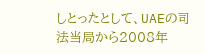しとったとして、UAEの司法当局から2008年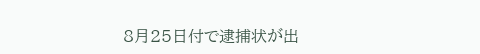8月25日付で逮捕状が出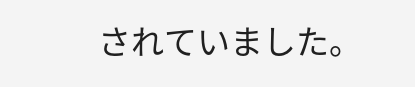されていました。